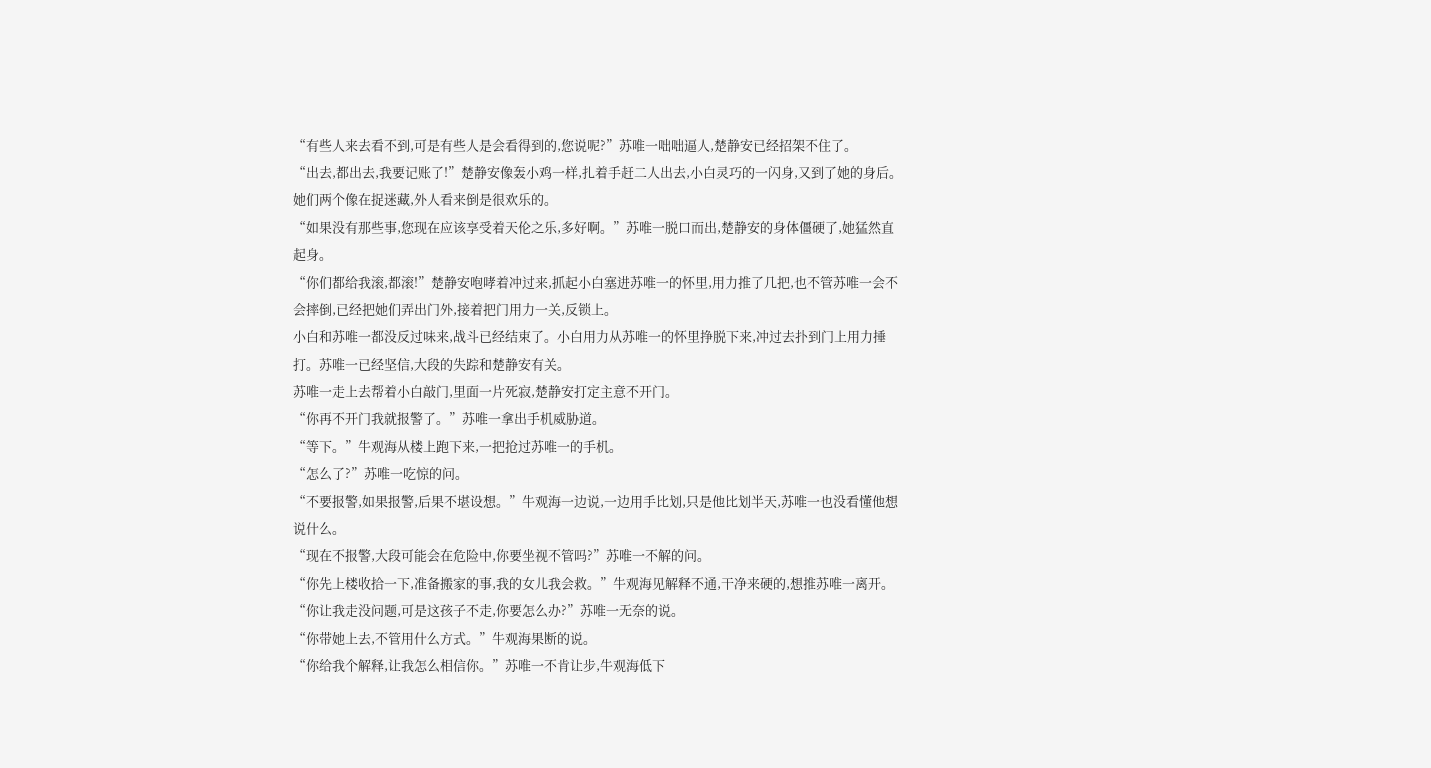“有些人来去看不到,可是有些人是会看得到的,您说呢?”苏唯一咄咄逼人,楚静安已经招架不住了。
“出去,都出去,我要记账了!”楚静安像轰小鸡一样,扎着手赶二人出去,小白灵巧的一闪身,又到了她的身后。她们两个像在捉迷藏,外人看来倒是很欢乐的。
“如果没有那些事,您现在应该享受着天伦之乐,多好啊。”苏唯一脱口而出,楚静安的身体僵硬了,她猛然直起身。
“你们都给我滚,都滚!”楚静安咆哮着冲过来,抓起小白塞进苏唯一的怀里,用力推了几把,也不管苏唯一会不会摔倒,已经把她们弄出门外,接着把门用力一关,反锁上。
小白和苏唯一都没反过味来,战斗已经结束了。小白用力从苏唯一的怀里挣脱下来,冲过去扑到门上用力捶打。苏唯一已经坚信,大段的失踪和楚静安有关。
苏唯一走上去帮着小白敲门,里面一片死寂,楚静安打定主意不开门。
“你再不开门我就报警了。”苏唯一拿出手机威胁道。
“等下。”牛观海从楼上跑下来,一把抢过苏唯一的手机。
“怎么了?”苏唯一吃惊的问。
“不要报警,如果报警,后果不堪设想。”牛观海一边说,一边用手比划,只是他比划半天,苏唯一也没看懂他想说什么。
“现在不报警,大段可能会在危险中,你要坐视不管吗?”苏唯一不解的问。
“你先上楼收拾一下,准备搬家的事,我的女儿我会救。”牛观海见解释不通,干净来硬的,想推苏唯一离开。
“你让我走没问题,可是这孩子不走,你要怎么办?”苏唯一无奈的说。
“你带她上去,不管用什么方式。”牛观海果断的说。
“你给我个解释,让我怎么相信你。”苏唯一不肯让步,牛观海低下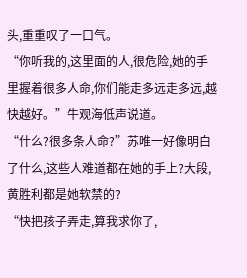头,重重叹了一口气。
“你听我的,这里面的人,很危险,她的手里握着很多人命,你们能走多远走多远,越快越好。”牛观海低声说道。
“什么?很多条人命?”苏唯一好像明白了什么,这些人难道都在她的手上?大段,黄胜利都是她软禁的?
“快把孩子弄走,算我求你了,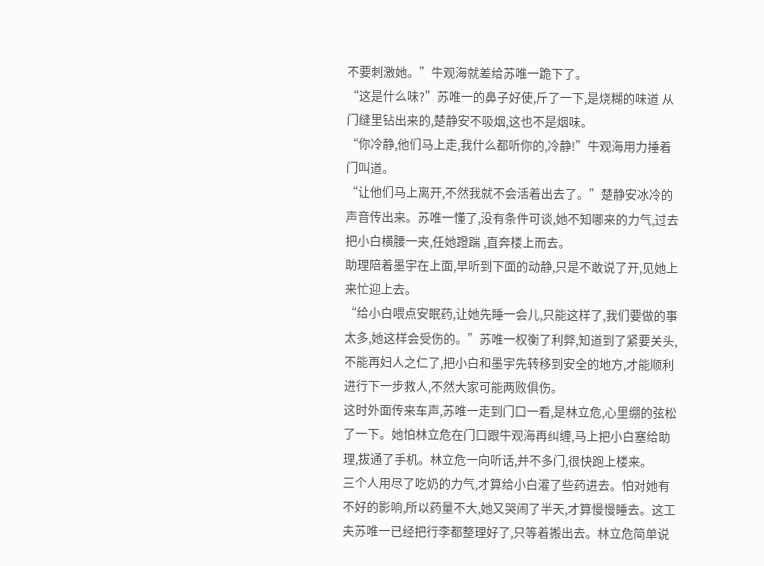不要刺激她。”牛观海就差给苏唯一跪下了。
“这是什么味?”苏唯一的鼻子好使,斤了一下,是烧糊的味道 从门缝里钻出来的,楚静安不吸烟,这也不是烟味。
“你冷静,他们马上走,我什么都听你的,冷静!”牛观海用力捶着门叫道。
“让他们马上离开,不然我就不会活着出去了。”楚静安冰冷的声音传出来。苏唯一懂了,没有条件可谈,她不知哪来的力气,过去把小白横腰一夹,任她蹬踹 ,直奔楼上而去。
助理陪着墨宇在上面,早听到下面的动静,只是不敢说了开,见她上来忙迎上去。
“给小白喂点安眠药,让她先睡一会儿,只能这样了,我们要做的事太多,她这样会受伤的。”苏唯一权衡了利弊,知道到了紧要关头,不能再妇人之仁了,把小白和墨宇先转移到安全的地方,才能顺利进行下一步救人,不然大家可能两败俱伤。
这时外面传来车声,苏唯一走到门口一看,是林立危,心里绷的弦松了一下。她怕林立危在门口跟牛观海再纠缠,马上把小白塞给助理,拔通了手机。林立危一向听话,并不多门,很快跑上楼来。
三个人用尽了吃奶的力气,才算给小白灌了些药进去。怕对她有不好的影响,所以药量不大,她又哭闹了半天,才算慢慢睡去。这工夫苏唯一已经把行李都整理好了,只等着搬出去。林立危简单说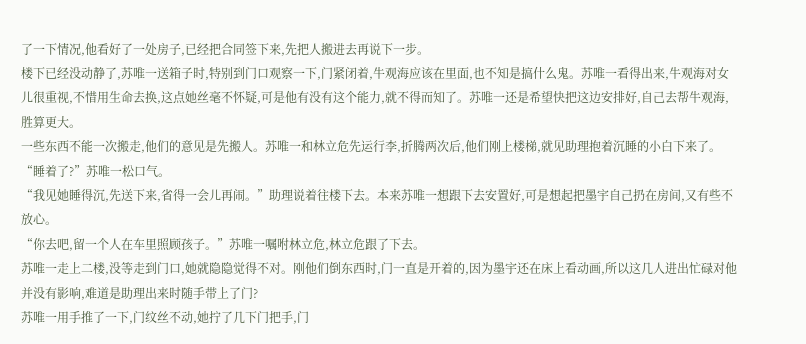了一下情况,他看好了一处房子,已经把合同签下来,先把人搬进去再说下一步。
楼下已经没动静了,苏唯一送箱子时,特别到门口观察一下,门紧闭着,牛观海应该在里面,也不知是搞什么鬼。苏唯一看得出来,牛观海对女儿很重视,不惜用生命去换,这点她丝毫不怀疑,可是他有没有这个能力,就不得而知了。苏唯一还是希望快把这边安排好,自己去帮牛观海,胜算更大。
一些东西不能一次搬走,他们的意见是先搬人。苏唯一和林立危先运行李,折腾两次后,他们刚上楼梯,就见助理抱着沉睡的小白下来了。
“睡着了?”苏唯一松口气。
“我见她睡得沉,先送下来,省得一会儿再闹。”助理说着往楼下去。本来苏唯一想跟下去安置好,可是想起把墨宇自己扔在房间,又有些不放心。
“你去吧,留一个人在车里照顾孩子。”苏唯一嘱咐林立危,林立危跟了下去。
苏唯一走上二楼,没等走到门口,她就隐隐觉得不对。刚他们倒东西时,门一直是开着的,因为墨宇还在床上看动画,所以这几人进出忙碌对他并没有影响,难道是助理出来时随手带上了门?
苏唯一用手推了一下,门纹丝不动,她拧了几下门把手,门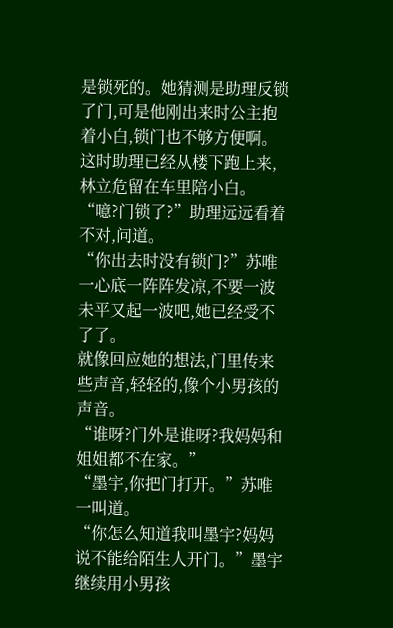是锁死的。她猜测是助理反锁了门,可是他刚出来时公主抱着小白,锁门也不够方便啊。这时助理已经从楼下跑上来,林立危留在车里陪小白。
“噫?门锁了?”助理远远看着不对,问道。
“你出去时没有锁门?”苏唯一心底一阵阵发凉,不要一波未平又起一波吧,她已经受不了了。
就像回应她的想法,门里传来些声音,轻轻的,像个小男孩的声音。
“谁呀?门外是谁呀?我妈妈和姐姐都不在家。”
“墨宇,你把门打开。”苏唯一叫道。
“你怎么知道我叫墨宇?妈妈说不能给陌生人开门。”墨宇继续用小男孩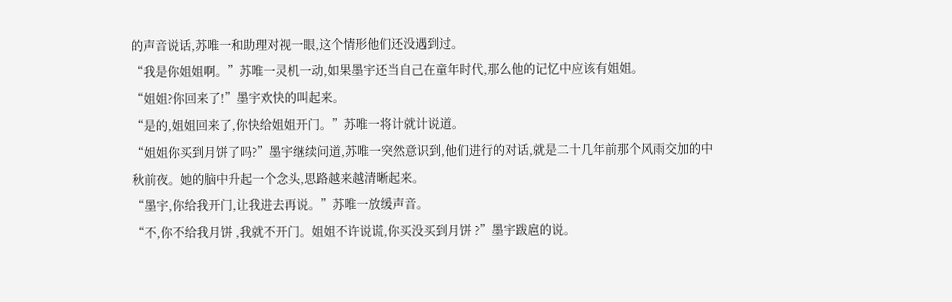的声音说话,苏唯一和助理对视一眼,这个情形他们还没遇到过。
“我是你姐姐啊。”苏唯一灵机一动,如果墨宇还当自己在童年时代,那么他的记忆中应该有姐姐。
“姐姐?你回来了!”墨宇欢快的叫起来。
“是的,姐姐回来了,你快给姐姐开门。”苏唯一将计就计说道。
“姐姐你买到月饼了吗?”墨宇继续问道,苏唯一突然意识到,他们进行的对话,就是二十几年前那个风雨交加的中秋前夜。她的脑中升起一个念头,思路越来越清晰起来。
“墨宇,你给我开门,让我进去再说。”苏唯一放缓声音。
“不,你不给我月饼 ,我就不开门。姐姐不许说谎,你买没买到月饼 ?”墨宇跋扈的说。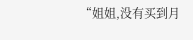“姐姐,没有买到月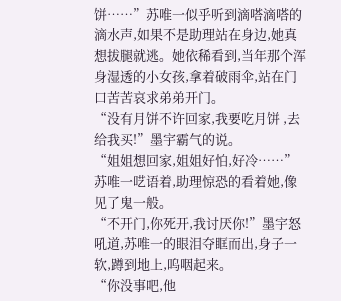饼……”苏唯一似乎听到滴嗒滴嗒的滴水声,如果不是助理站在身边,她真想拔腿就逃。她依稀看到,当年那个浑身湿透的小女孩,拿着破雨伞,站在门口苦苦哀求弟弟开门。
“没有月饼不许回家,我要吃月饼 ,去给我买!”墨宇霸气的说。
“姐姐想回家,姐姐好怕,好冷……”苏唯一呓语着,助理惊恐的看着她,像见了鬼一般。
“不开门,你死开,我讨厌你!”墨宇怒吼道,苏唯一的眼泪夺眶而出,身子一软,蹲到地上,呜咽起来。
“你没事吧,他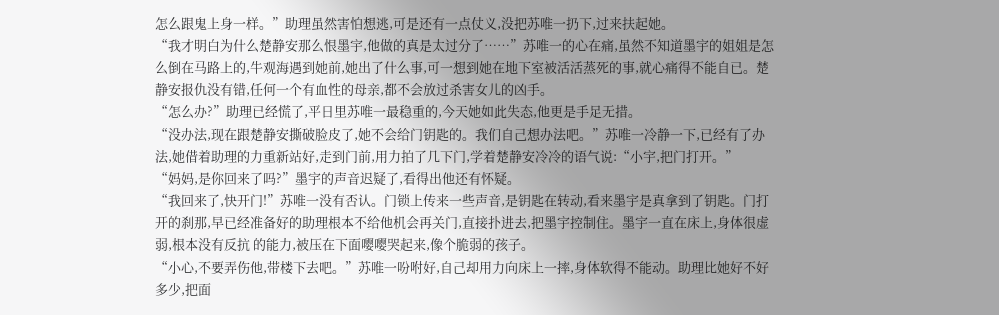怎么跟鬼上身一样。”助理虽然害怕想逃,可是还有一点仗义,没把苏唯一扔下,过来扶起她。
“我才明白为什么楚静安那么恨墨宇,他做的真是太过分了……”苏唯一的心在痛,虽然不知道墨宇的姐姐是怎么倒在马路上的,牛观海遇到她前,她出了什么事,可一想到她在地下室被活活蒸死的事,就心痛得不能自已。楚静安报仇没有错,任何一个有血性的母亲,都不会放过杀害女儿的凶手。
“怎么办?”助理已经慌了,平日里苏唯一最稳重的,今天她如此失态,他更是手足无措。
“没办法,现在跟楚静安撕破脸皮了,她不会给门钥匙的。我们自己想办法吧。”苏唯一冷静一下,已经有了办法,她借着助理的力重新站好,走到门前,用力拍了几下门,学着楚静安冷冷的语气说:“小宇,把门打开。”
“妈妈,是你回来了吗?”墨宇的声音迟疑了,看得出他还有怀疑。
“我回来了,快开门!”苏唯一没有否认。门锁上传来一些声音,是钥匙在转动,看来墨宇是真拿到了钥匙。门打开的刹那,早已经准备好的助理根本不给他机会再关门,直接扑进去,把墨宇控制住。墨宇一直在床上,身体很虚弱,根本没有反抗 的能力,被压在下面嘤嘤哭起来,像个脆弱的孩子。
“小心,不要弄伤他,带楼下去吧。”苏唯一吩咐好,自己却用力向床上一摔,身体软得不能动。助理比她好不好多少,把面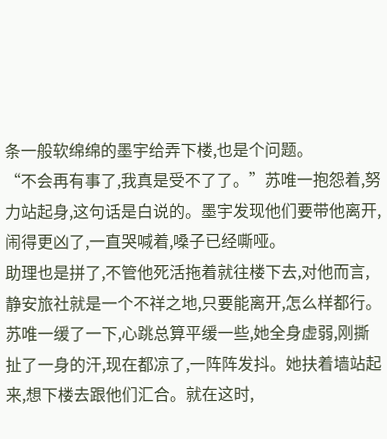条一般软绵绵的墨宇给弄下楼,也是个问题。
“不会再有事了,我真是受不了了。”苏唯一抱怨着,努力站起身,这句话是白说的。墨宇发现他们要带他离开,闹得更凶了,一直哭喊着,嗓子已经嘶哑。
助理也是拼了,不管他死活拖着就往楼下去,对他而言,静安旅社就是一个不祥之地,只要能离开,怎么样都行。
苏唯一缓了一下,心跳总算平缓一些,她全身虚弱,刚撕扯了一身的汗,现在都凉了,一阵阵发抖。她扶着墙站起来,想下楼去跟他们汇合。就在这时,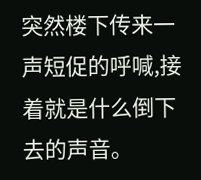突然楼下传来一声短促的呼喊,接着就是什么倒下去的声音。